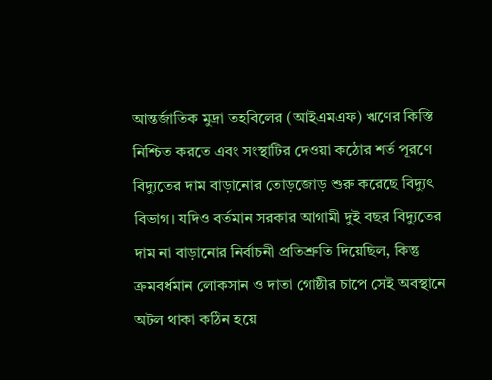আন্তর্জাতিক মুদ্রা তহবিলের (আইএমএফ) ঋণের কিস্তি নিশ্চিত করতে এবং সংস্থাটির দেওয়া কঠোর শর্ত পূরণে বিদ্যুতের দাম বাড়ানোর তোড়জোড় শুরু করেছে বিদ্যুৎ বিভাগ। যদিও বর্তমান সরকার আগামী দুই বছর বিদ্যুতের দাম না বাড়ানোর নির্বাচনী প্রতিশ্রুতি দিয়েছিল, কিন্তু ক্রমবর্ধমান লোকসান ও দাতা গোষ্ঠীর চাপে সেই অবস্থানে অটল থাকা কঠিন হয়ে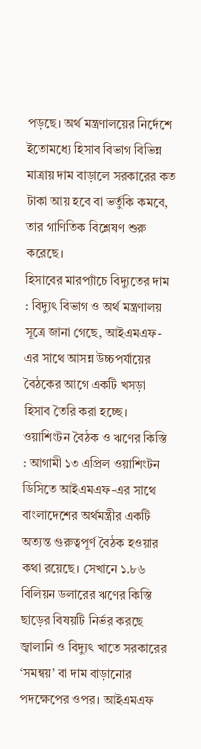পড়ছে। অর্থ মন্ত্রণালয়ের নির্দেশে ইতোমধ্যে হিসাব বিভাগ বিভিন্ন মাত্রায় দাম বাড়ালে সরকারের কত টাকা আয় হবে বা ভর্তুকি কমবে, তার গাণিতিক বিশ্লেষণ শুরু করেছে।
হিসাবের মারপ্যাঁচে বিদ্যুতের দাম : বিদ্যুৎ বিভাগ ও অর্থ মন্ত্রণালয় সূত্রে জানা গেছে, আইএমএফ-এর সাথে আসন্ন উচ্চপর্যায়ের বৈঠকের আগে একটি খসড়া হিসাব তৈরি করা হচ্ছে।
ওয়াশিংটন বৈঠক ও ঋণের কিস্তি : আগামী ১৩ এপ্রিল ওয়াশিংটন ডিসিতে আইএমএফ-এর সাথে বাংলাদেশের অর্থমন্ত্রীর একটি অত্যন্ত গুরুত্বপূর্ণ বৈঠক হওয়ার কথা রয়েছে। সেখানে ১.৮৬ বিলিয়ন ডলারের ঋণের কিস্তি ছাড়ের বিষয়টি নির্ভর করছে জ্বালানি ও বিদ্যুৎ খাতে সরকারের ‘সমন্বয়’ বা দাম বাড়ানোর পদক্ষেপের ওপর। আইএমএফ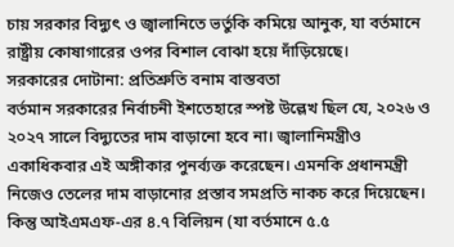চায় সরকার বিদ্যুৎ ও জ্বালানিতে ভর্তুকি কমিয়ে আনুক, যা বর্তমানে রাষ্ট্রীয় কোষাগারের ওপর বিশাল বোঝা হয়ে দাঁড়িয়েছে।
সরকারের দোটানা: প্রতিশ্রুতি বনাম বাস্তবতা
বর্তমান সরকারের নির্বাচনী ইশতেহারে স্পষ্ট উল্লেখ ছিল যে, ২০২৬ ও ২০২৭ সালে বিদ্যুতের দাম বাড়ানো হবে না। জ্বালানিমন্ত্রীও একাধিকবার এই অঙ্গীকার পুনর্ব্যক্ত করেছেন। এমনকি প্রধানমন্ত্রী নিজেও তেলের দাম বাড়ানোর প্রস্তাব সমপ্রতি নাকচ করে দিয়েছেন। কিন্তু আইএমএফ-এর ৪.৭ বিলিয়ন (যা বর্তমানে ৫.৫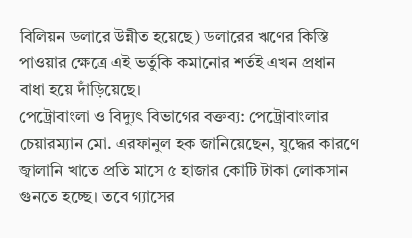বিলিয়ন ডলারে উন্নীত হয়েছে) ডলারের ঋণের কিস্তি পাওয়ার ক্ষেত্রে এই ভর্তুকি কমানোর শর্তই এখন প্রধান বাধা হয়ে দাঁড়িয়েছে।
পেট্রোবাংলা ও বিদ্যুৎ বিভাগের বক্তব্য: পেট্রোবাংলার চেয়ারম্যান মো. এরফানুল হক জানিয়েছেন, যুদ্ধের কারণে জ্বালানি খাতে প্রতি মাসে ৫ হাজার কোটি টাকা লোকসান গুনতে হচ্ছে। তবে গ্যাসের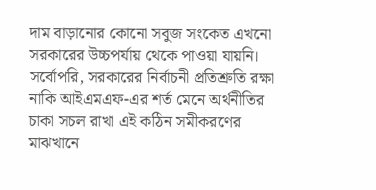দাম বাড়ানোর কোনো সবুজ সংকেত এখনো সরকারের উচ্চপর্যায় থেকে পাওয়া যায়নি। সর্বোপরি, সরকারের নির্বাচনী প্রতিশ্রুতি রক্ষা নাকি আইএমএফ-এর শর্ত মেনে অর্থনীতির চাকা সচল রাখা এই কঠিন সমীকরণের মাঝখানে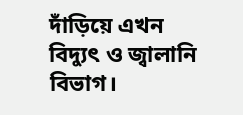দাঁড়িয়ে এখন বিদ্যুৎ ও জ্বালানি বিভাগ।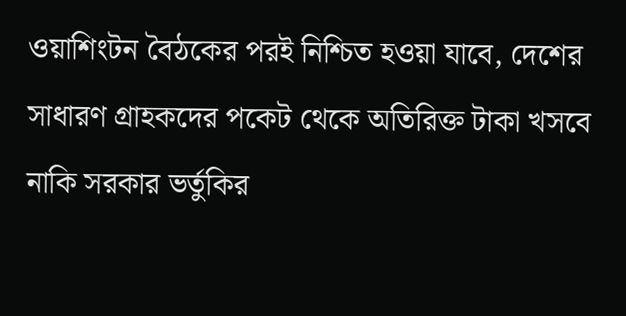ওয়াশিংটন বৈঠকের পরই নিশ্চিত হওয়া যাবে, দেশের সাধারণ গ্রাহকদের পকেট থেকে অতিরিক্ত টাকা খসবে নাকি সরকার ভর্তুকির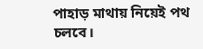পাহাড় মাথায় নিয়েই পথ চলবে।